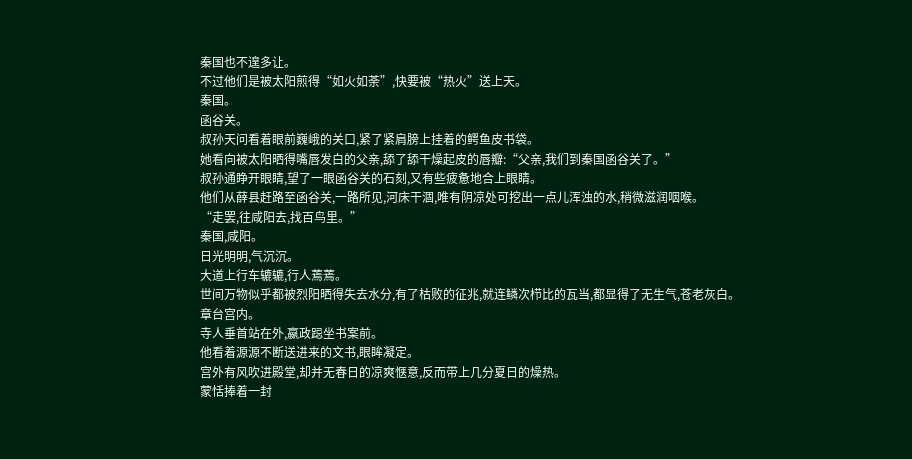秦国也不遑多让。
不过他们是被太阳煎得“如火如荼”,快要被“热火”送上天。
秦国。
函谷关。
叔孙天问看着眼前巍峨的关口,紧了紧肩膀上挂着的鳄鱼皮书袋。
她看向被太阳晒得嘴唇发白的父亲,舔了舔干燥起皮的唇瓣:“父亲,我们到秦国函谷关了。”
叔孙通睁开眼睛,望了一眼函谷关的石刻,又有些疲惫地合上眼睛。
他们从薛县赶路至函谷关,一路所见,河床干涸,唯有阴凉处可挖出一点儿浑浊的水,稍微滋润咽喉。
“走罢,往咸阳去,找百鸟里。”
秦国,咸阳。
日光明明,气沉沉。
大道上行车辘辘,行人蔫蔫。
世间万物似乎都被烈阳晒得失去水分,有了枯败的征兆,就连鳞次栉比的瓦当,都显得了无生气,苍老灰白。
章台宫内。
寺人垂首站在外,嬴政跽坐书案前。
他看着源源不断送进来的文书,眼眸凝定。
宫外有风吹进殿堂,却并无春日的凉爽惬意,反而带上几分夏日的燥热。
蒙恬捧着一封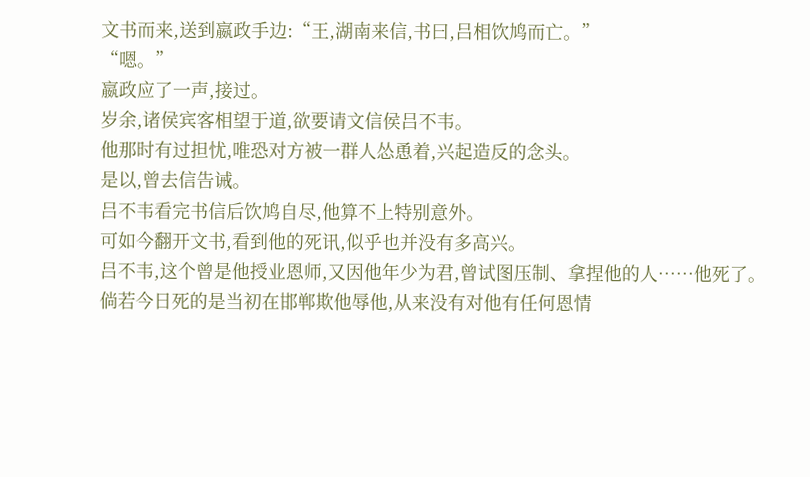文书而来,送到嬴政手边:“王,湖南来信,书曰,吕相饮鸠而亡。”
“嗯。”
嬴政应了一声,接过。
岁余,诸侯宾客相望于道,欲要请文信侯吕不韦。
他那时有过担忧,唯恐对方被一群人怂恿着,兴起造反的念头。
是以,曾去信告诫。
吕不韦看完书信后饮鸠自尽,他算不上特别意外。
可如今翻开文书,看到他的死讯,似乎也并没有多高兴。
吕不韦,这个曾是他授业恩师,又因他年少为君,曾试图压制、拿捏他的人……他死了。
倘若今日死的是当初在邯郸欺他辱他,从来没有对他有任何恩情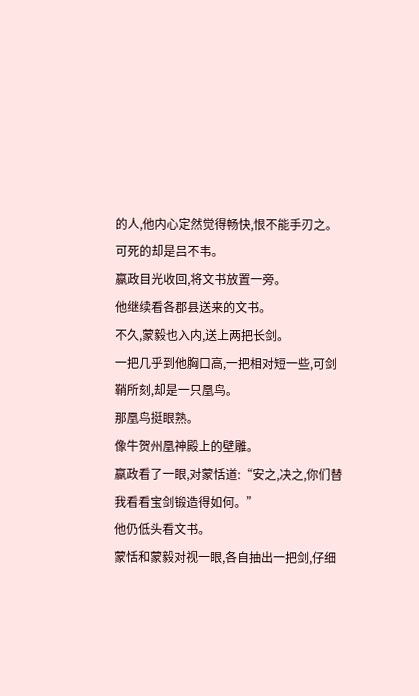的人,他内心定然觉得畅快,恨不能手刃之。
可死的却是吕不韦。
嬴政目光收回,将文书放置一旁。
他继续看各郡县送来的文书。
不久,蒙毅也入内,送上两把长剑。
一把几乎到他胸口高,一把相对短一些,可剑鞘所刻,却是一只凰鸟。
那凰鸟挺眼熟。
像牛贺州凰神殿上的壁雕。
嬴政看了一眼,对蒙恬道:“安之,决之,你们替我看看宝剑锻造得如何。”
他仍低头看文书。
蒙恬和蒙毅对视一眼,各自抽出一把剑,仔细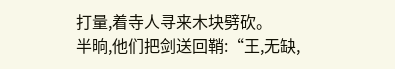打量,着寺人寻来木块劈砍。
半晌,他们把剑送回鞘:“王,无缺,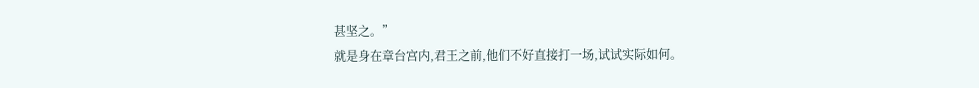甚坚之。”
就是身在章台宫内,君王之前,他们不好直接打一场,试试实际如何。